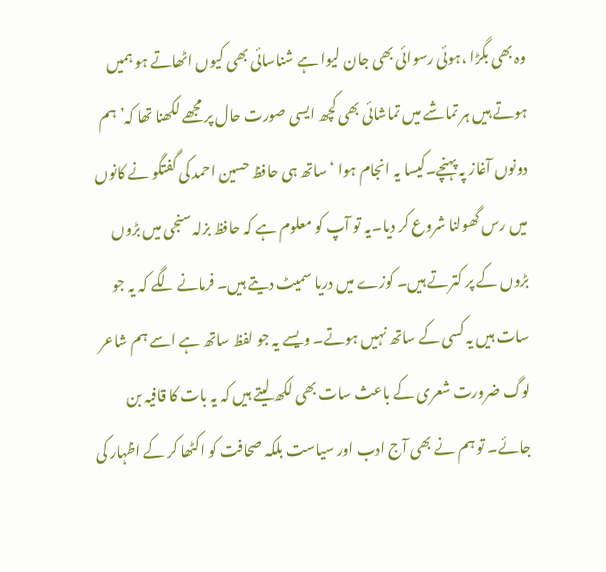وہ بھی بگڑا ،ہوئی رسوائی بھی جان لیوا ہے شناسائی بھی کیوں اٹھاتے ہو ہمیں ہوتے ہیں ہر تماشے میں تماشائی بھی کچھ ایسی صورت حال پر مجھے لکھنا تھا کہ’ ہم دونوں آغاز پہ پہنچے۔کیسا یہ انجام ہوا ‘ساتھ ہی حافظ حسین احمد کی گفتگو نے کانوں میں رس گھولنا شروع کر دیا۔یہ تو آپ کو معلوم ہے کہ حافظ بزلہ سنجی میں بڑوں بڑوں کے پر کترتے ہیں۔ کوزے میں دریا سمیٹ دیتے ہیں۔ فرمانے لگے کہ یہ جو سات ہیں یہ کسی کے ساتھ نہیں ہوتے۔ ویسے یہ جو لفظ ساتھ ہے اسے ہم شاعر لوگ ضرورت شعری کے باعث سات بھی لکھ لیتے ہیں کہ یہ بات کا قافیہ بن جائے۔ تو ہم نے بھی آج ادب اور سیاست بلکہ صحافت کو اکٹھا کر کے اظہار کی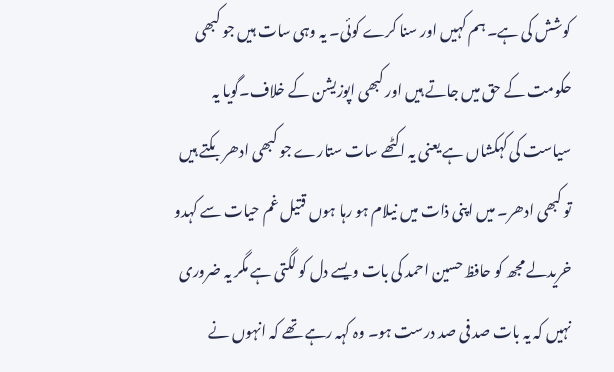کوشش کی ہے۔ ہم کہیں اور سنا کرے کوئی۔ یہ وہی سات ہیں جو کبھی حکومت کے حق میں جاتے ہیں اور کبھی اپوزیشن کے خلاف۔گویا یہ سیاست کی کہکشاں ہے یعنی یہ اکٹھے سات ستارے جو کبھی ادھر بکتے ہیں تو کبھی ادھر۔ میں اپنی ذات میں نیلام ہو رہا ہوں قتیل غم حیات سے کہدو خریدلے مجھ کو حافظ حسین احمد کی بات ویسے دل کو لگتی ہے مگر یہ ضروری نہیں کہ یہ بات صد فی صد درست ہو۔ وہ کہہ رہے تھے کہ انہوں نے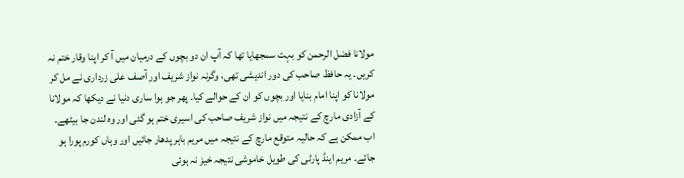مولانا فضل الرحمن کو بہت سمجھایا تھا کہ آپ ان دو بچوں کے درمیان میں آ کر اپنا وقار ختم نہ کریں۔ یہ حافظ صاحب کی دور اندیشی تھی، وگرنہ نواز شریف اور آصف علی زرداری نے مل کر مولانا کو اپنا امام بنایا اور بچوں کو ان کے حوالے کیا۔ پھر جو ہوا ساری دنیا نے دیکھا کہ مولانا کے آزادی مارچ کے نتیجہ میں نواز شریف صاحب کی اسیری ختم ہو گئی اور وہ لندن جا بیٹھے۔ اب ممکن ہے کہ حالیہ متوقع مارچ کے نتیجہ میں مریم باہر پدھار جائیں اور وہاں کورم پورا ہو جائے۔ مریم اینڈ پارٹی کی طویل خاموشی نتیجہ خیز نہ ہوئی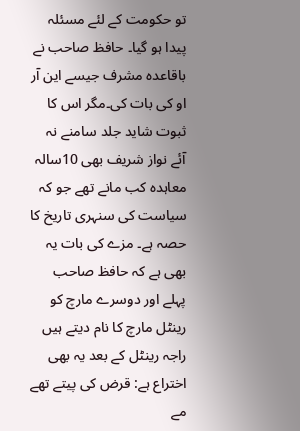تو حکومت کے لئے مسئلہ پیدا ہو گیا۔ حافظ صاحب نے باقاعدہ مشرف جیسے این آر او کی بات کی۔مگر اس کا ثبوت شاید جلد سامنے نہ آئے نواز شریف بھی 10سالہ معاہدہ کب مانے تھے جو کہ سیاست کی سنہری تاریخ کا حصہ ہے۔ مزے کی بات یہ بھی ہے کہ حافظ صاحب پہلے اور دوسرے مارچ کو رینٹل مارچ کا نام دیتے ہیں راجہ رینٹل کے بعد یہ بھی اختراع ہے: قرض کی پیتے تھے مے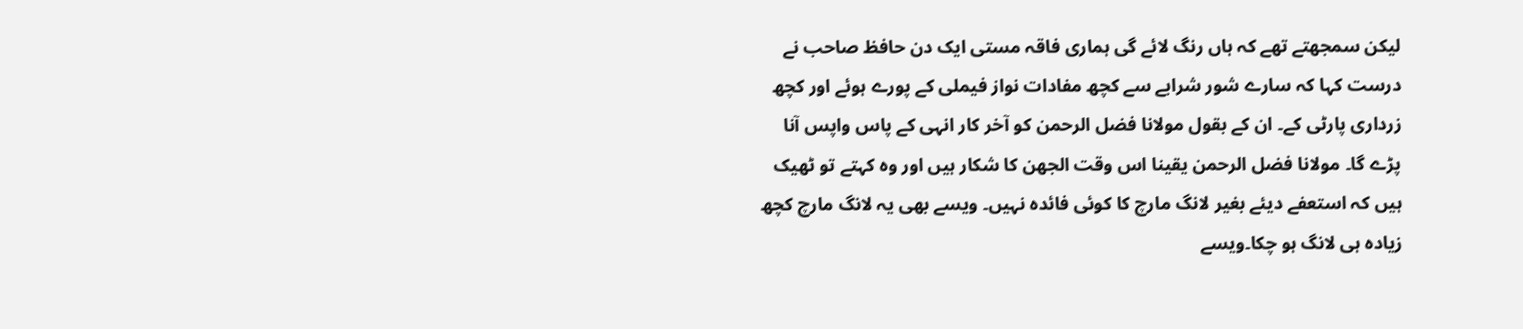لیکن سمجھتے تھے کہ ہاں رنگ لائے گی ہماری فاقہ مستی ایک دن حافظ صاحب نے درست کہا کہ سارے شور شرابے سے کچھ مفادات نواز فیملی کے پورے ہوئے اور کچھ زرداری پارٹی کے۔ ان کے بقول مولانا فضل الرحمن کو آخر کار انہی کے پاس واپس آنا پڑے گا۔ مولانا فضل الرحمن یقینا اس وقت الجھن کا شکار ہیں اور وہ کہتے تو ٹھیک ہیں کہ استعفے دیئے بغیر لانگ مارچ کا کوئی فائدہ نہیں۔ ویسے بھی یہ لانگ مارچ کچھ زیادہ ہی لانگ ہو چکا۔ویسے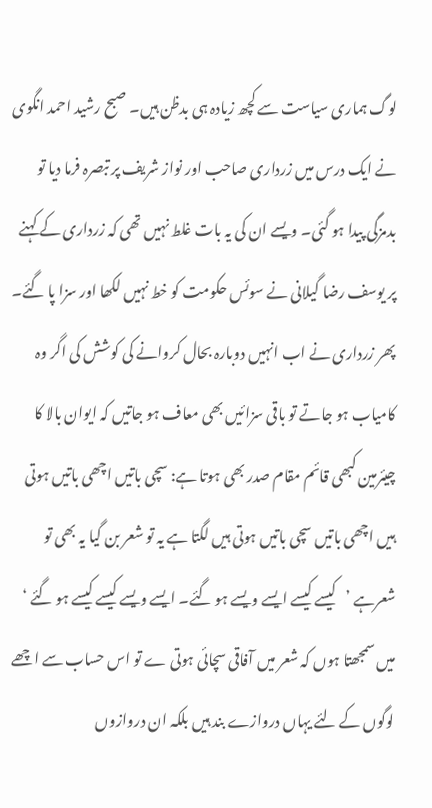لوگ ہماری سیاست سے کچھ زیادہ ہی بدظن ہیں۔ صبح رشید احمد انگوی نے ایک درس میں زرداری صاحب اور نواز شریف پر تبصرہ فرما دیا تو بدمزگی پیدا ہو گئی۔ ویسے ان کی یہ بات غلط نہیں تھی کہ زرداری کے کہنے پر یوسف رضا گیلانی نے سوئس حکومت کو خط نہیں لکھا اور سزا پا گئے۔ پھر زرداری نے اب انہیں دوبارہ بحال کروانے کی کوشش کی اگر وہ کامیاب ہو جاتے تو باقی سزائیں بھی معاف ہو جاتیں کہ ایوان بالا کا چیئرمین کبھی قائم مقام صدر بھی ہوتا ہے: سچی باتیں اچھی باتیں ہوتی ہیں اچھی باتیں سچی باتیں ہوتی ہیں لگتا ہے یہ تو شعر بن گیا یہ بھی تو شعرہے ’کیسے کیسے ایسے ویسے ہو گئے۔ ایسے ویسے کیسے کیسے ہو گئے ‘ میں سمجھتا ہوں کہ شعر میں آفاقی سچائی ہوتی ے تو اس حساب سے اچھے لوگوں کے لئے یہاں دروازے بند ہیں بلکہ ان دروازوں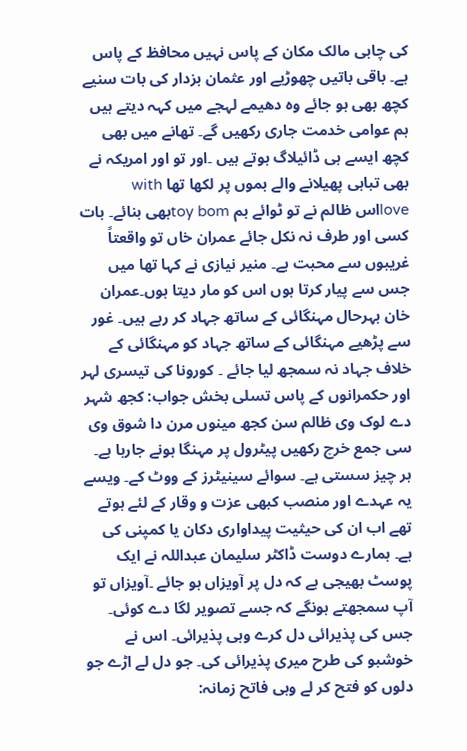کی چابی مالک مکان کے پاس نہیں محافظ کے پاس ہے۔ باقی باتیں چھوڑیے اور عثمان بزدار کی بات سنیے کچھ بھی ہو جائے وہ دھیمے لہجے میں کہہ دیتے ہیں ہم عوامی خدمت جاری رکھیں گے۔ تھانے میں بھی کچھ ایسے ہی ڈائیلاگ ہوتے ہیں ۔اور تو اور امریکہ نے بھی تباہی پھیلانے والے بموں پر لکھا تھا with loveاس ظالم نے تو ٹوائے بم toy bomبھی بنائے۔ بات کسی اور طرف نہ نکل جائے عمران خاں تو واقعتاً غریبوں سے محبت ہے۔ منیر نیازی نے کہا تھا میں جس سے پیار کرتا ہوں اس کو مار دیتا ہوں۔عمران خان بہرحال مہنگائی کے ساتھ جہاد کر رہے ہیں۔ غور سے پڑھیے مہنگائی کے ساتھ جہاد کو مہنگائی کے خلاف جہاد نہ سمجھ لیا جائے ۔ کورونا کی تیسری لہر اور حکمرانوں کے پاس تسلی بخش جواب: کجھ شہر دے لوک وی ظالم سن کجھ مینوں مرن دا شوق وی سی جمع خرچ رکھیں پیٹرول پر مہنگا ہونے جارہا ہے۔ ہر چیز سستی ہے۔ سوائے سینیٹرز کے ووٹ کے۔ ویسے یہ عہدے اور منصب کبھی عزت و وقار کے لئے ہوتے تھے اب ان کی حیثیت پیداواری دکان یا کمپنی کی ہے۔ ہمارے دوست ڈاکٹر سلیمان عبداللہ نے ایک پوسٹ بھیجی ہے کہ دل پر آویزاں ہو جائے ۔آویزاں تو آپ سمجھتے ہونگے کہ جسے تصویر لگا دے کوئی۔ جس کی پذیرائی دل کرے وہی پذیرائی۔ اس نے خوشبو کی طرح میری پذیرائی کی۔ جو دل لے اڑے جو دلوں کو فتح کر لے وہی فاتح زمانہ: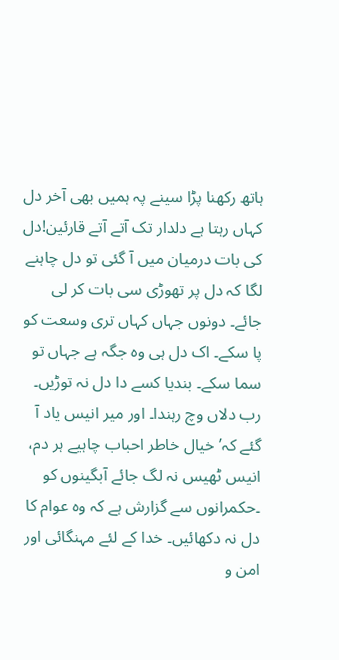ہاتھ رکھنا پڑا سینے پہ ہمیں بھی آخر دل کہاں رہتا ہے دلدار تک آتے آتے قارئین!دل کی بات درمیان میں آ گئی تو دل چاہنے لگا کہ دل پر تھوڑی سی بات کر لی جائے۔ دونوں جہاں کہاں تری وسعت کو پا سکے۔ اک دل ہی وہ جگہ ہے جہاں تو سما سکے۔ بندیا کسے دا دل نہ توڑیں۔ رب دلاں وچ رہندا۔ اور میر انیس یاد آ گئے کہ’ خیال خاطر احباب چاہیے ہر دم، انیس ٹھیس نہ لگ جائے آبگینوں کو ۔حکمرانوں سے گزارش ہے کہ وہ عوام کا دل نہ دکھائیں۔ خدا کے لئے مہنگائی اور امن و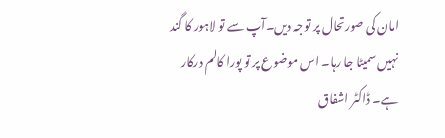امان کی صورتحال پر توجہ دیں۔آپ سے تو لاہور کا گند نہیں سمیٹا جا رہا۔ اس موضوع پر تو پورا کالم درکار ہے۔ ڈاکٹر اشفاق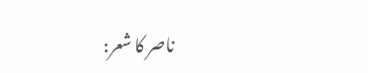ناصر کا شعر: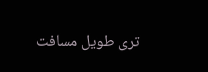تری طویل مسافت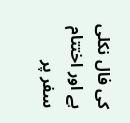کی فال نکلی ہے اور اختتام سفر پر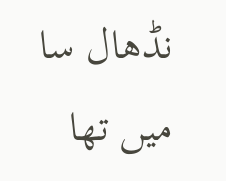نڈھال سا میں تھا